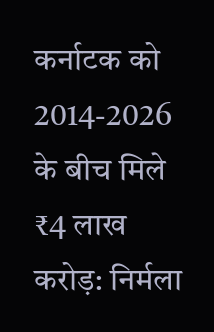कर्नाटक को 2014-2026 के बीच मिले ₹4 लाख करोड़: निर्मला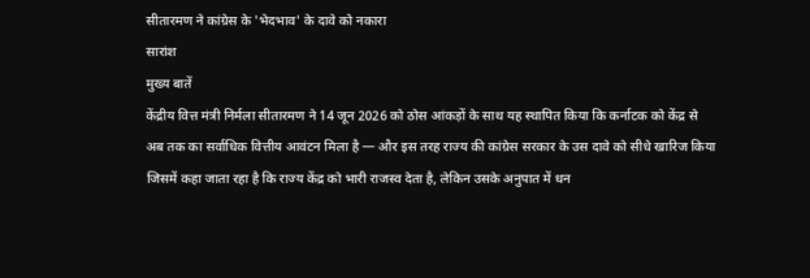सीतारमण ने कांग्रेस के 'भेदभाव' के दावे को नकारा
सारांश
मुख्य बातें
केंद्रीय वित्त मंत्री निर्मला सीतारमण ने 14 जून 2026 को ठोस आंकड़ों के साथ यह स्थापित किया कि कर्नाटक को केंद्र से अब तक का सर्वाधिक वित्तीय आवंटन मिला है — और इस तरह राज्य की कांग्रेस सरकार के उस दावे को सीधे खारिज किया जिसमें कहा जाता रहा है कि राज्य केंद्र को भारी राजस्व देता है, लेकिन उसके अनुपात में धन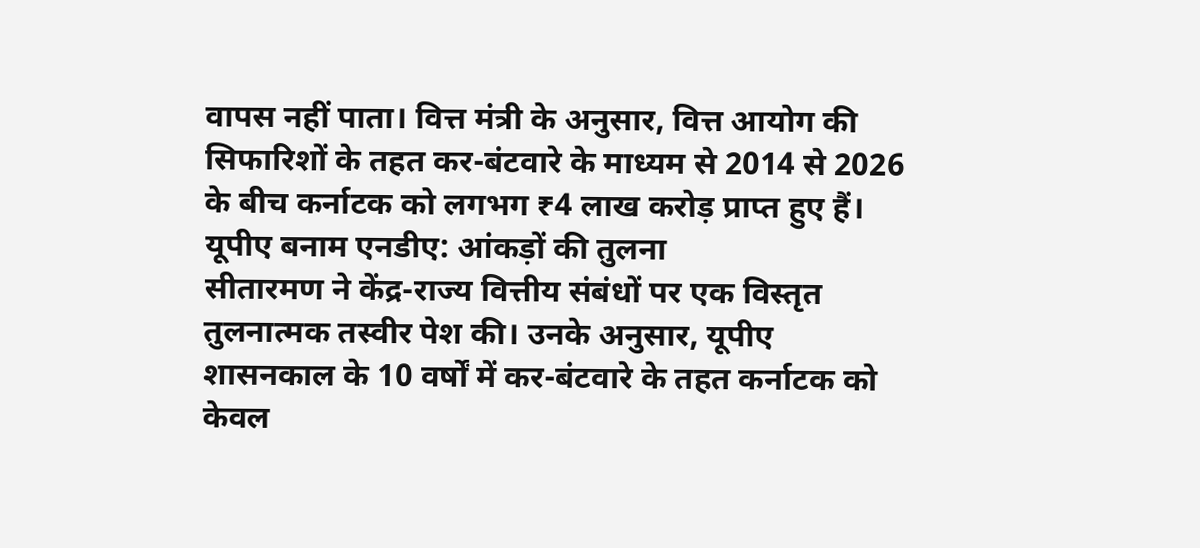वापस नहीं पाता। वित्त मंत्री के अनुसार, वित्त आयोग की सिफारिशों के तहत कर-बंटवारे के माध्यम से 2014 से 2026 के बीच कर्नाटक को लगभग ₹4 लाख करोड़ प्राप्त हुए हैं।
यूपीए बनाम एनडीए: आंकड़ों की तुलना
सीतारमण ने केंद्र-राज्य वित्तीय संबंधों पर एक विस्तृत तुलनात्मक तस्वीर पेश की। उनके अनुसार, यूपीए शासनकाल के 10 वर्षों में कर-बंटवारे के तहत कर्नाटक को केवल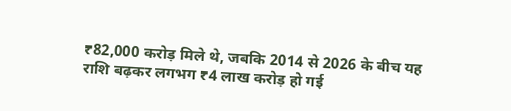₹82,000 करोड़ मिले थे, जबकि 2014 से 2026 के बीच यह राशि बढ़कर लगभग ₹4 लाख करोड़ हो गई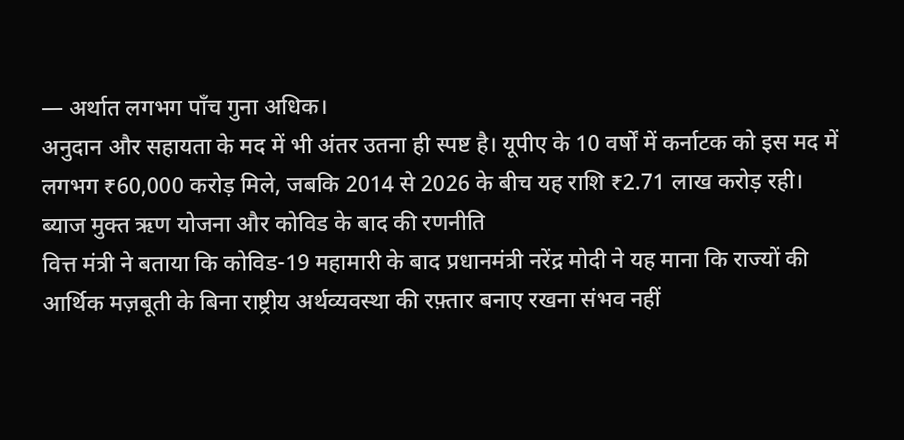— अर्थात लगभग पाँच गुना अधिक।
अनुदान और सहायता के मद में भी अंतर उतना ही स्पष्ट है। यूपीए के 10 वर्षों में कर्नाटक को इस मद में लगभग ₹60,000 करोड़ मिले, जबकि 2014 से 2026 के बीच यह राशि ₹2.71 लाख करोड़ रही।
ब्याज मुक्त ऋण योजना और कोविड के बाद की रणनीति
वित्त मंत्री ने बताया कि कोविड-19 महामारी के बाद प्रधानमंत्री नरेंद्र मोदी ने यह माना कि राज्यों की आर्थिक मज़बूती के बिना राष्ट्रीय अर्थव्यवस्था की रफ़्तार बनाए रखना संभव नहीं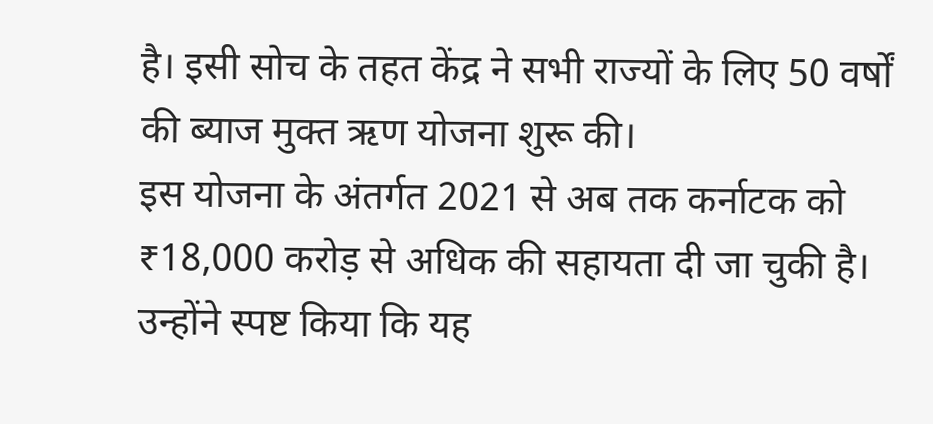है। इसी सोच के तहत केंद्र ने सभी राज्यों के लिए 50 वर्षों की ब्याज मुक्त ऋण योजना शुरू की।
इस योजना के अंतर्गत 2021 से अब तक कर्नाटक को ₹18,000 करोड़ से अधिक की सहायता दी जा चुकी है। उन्होंने स्पष्ट किया कि यह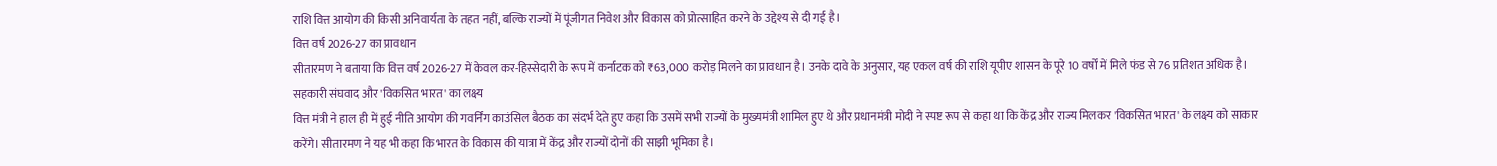राशि वित्त आयोग की किसी अनिवार्यता के तहत नहीं, बल्कि राज्यों में पूंजीगत निवेश और विकास को प्रोत्साहित करने के उद्देश्य से दी गई है।
वित्त वर्ष 2026-27 का प्रावधान
सीतारमण ने बताया कि वित्त वर्ष 2026-27 में केवल कर-हिस्सेदारी के रूप में कर्नाटक को ₹63,000 करोड़ मिलने का प्रावधान है। उनके दावे के अनुसार, यह एकल वर्ष की राशि यूपीए शासन के पूरे 10 वर्षों में मिले फंड से 76 प्रतिशत अधिक है।
सहकारी संघवाद और 'विकसित भारत' का लक्ष्य
वित्त मंत्री ने हाल ही में हुई नीति आयोग की गवर्निंग काउंसिल बैठक का संदर्भ देते हुए कहा कि उसमें सभी राज्यों के मुख्यमंत्री शामिल हुए थे और प्रधानमंत्री मोदी ने स्पष्ट रूप से कहा था कि केंद्र और राज्य मिलकर 'विकसित भारत' के लक्ष्य को साकार करेंगे। सीतारमण ने यह भी कहा कि भारत के विकास की यात्रा में केंद्र और राज्यों दोनों की साझी भूमिका है।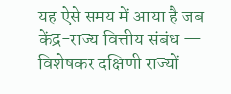यह ऐसे समय में आया है जब केंद्र-राज्य वित्तीय संबंध — विशेषकर दक्षिणी राज्यों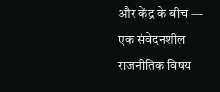और केंद्र के बीच — एक संवेदनशील राजनीतिक विषय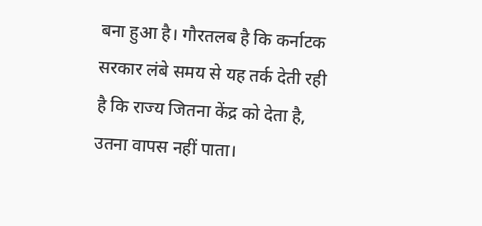बना हुआ है। गौरतलब है कि कर्नाटक सरकार लंबे समय से यह तर्क देती रही है कि राज्य जितना केंद्र को देता है, उतना वापस नहीं पाता।